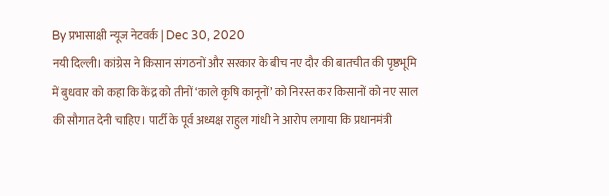By प्रभासाक्षी न्यूज नेटवर्क | Dec 30, 2020
नयी दिल्ली। कांग्रेस ने किसान संगठनों और सरकार के बीच नए दौर की बातचीत की पृष्ठभूमि में बुधवार को कहा कि केंद्र को तीनों ‘काले कृषि कानूनों’ को निरस्त कर किसानों को नए साल की सौगात देनी चाहिए। पार्टी के पूर्व अध्यक्ष राहुल गांधी ने आरोप लगाया कि प्रधानमंत्री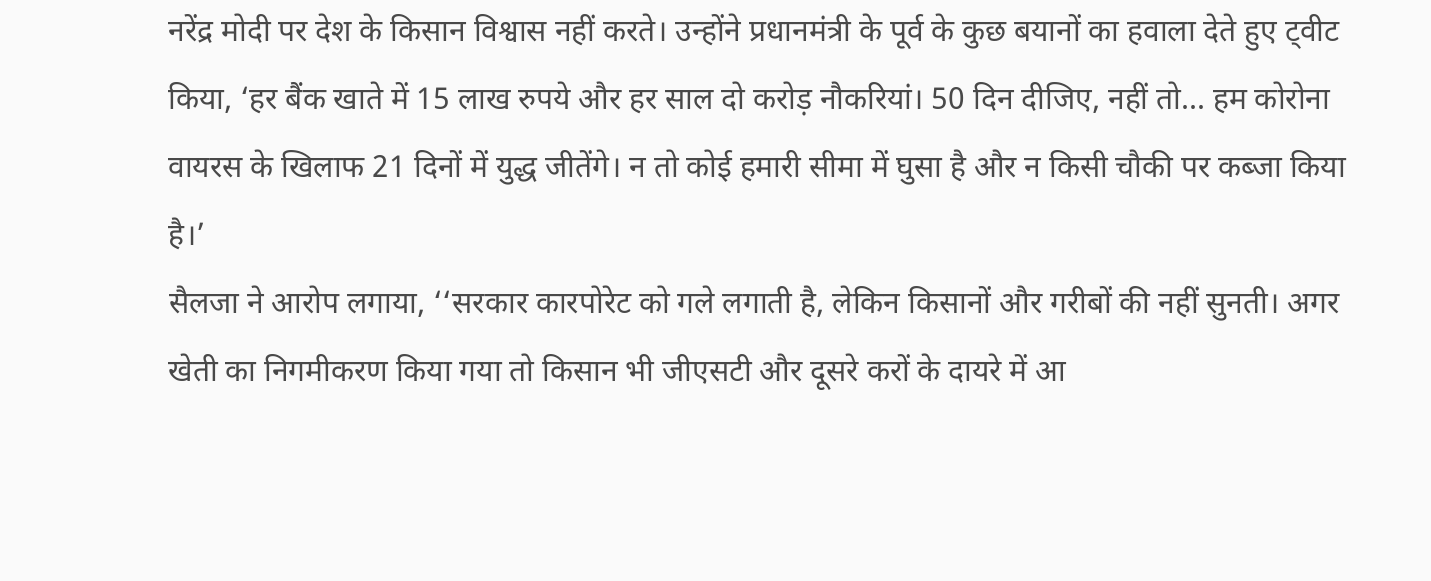नरेंद्र मोदी पर देश के किसान विश्वास नहीं करते। उन्होंने प्रधानमंत्री के पूर्व के कुछ बयानों का हवाला देते हुए ट्वीट किया, ‘हर बैंक खाते में 15 लाख रुपये और हर साल दो करोड़ नौकरियां। 50 दिन दीजिए, नहीं तो... हम कोरोना वायरस के खिलाफ 21 दिनों में युद्ध जीतेंगे। न तो कोई हमारी सीमा में घुसा है और न किसी चौकी पर कब्जा किया है।’
सैलजा ने आरोप लगाया, ‘‘सरकार कारपोरेट को गले लगाती है, लेकिन किसानों और गरीबों की नहीं सुनती। अगर खेती का निगमीकरण किया गया तो किसान भी जीएसटी और दूसरे करों के दायरे में आ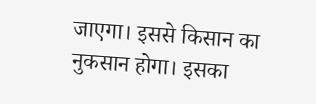जाएगा। इससे किसान का नुकसान होगा। इसका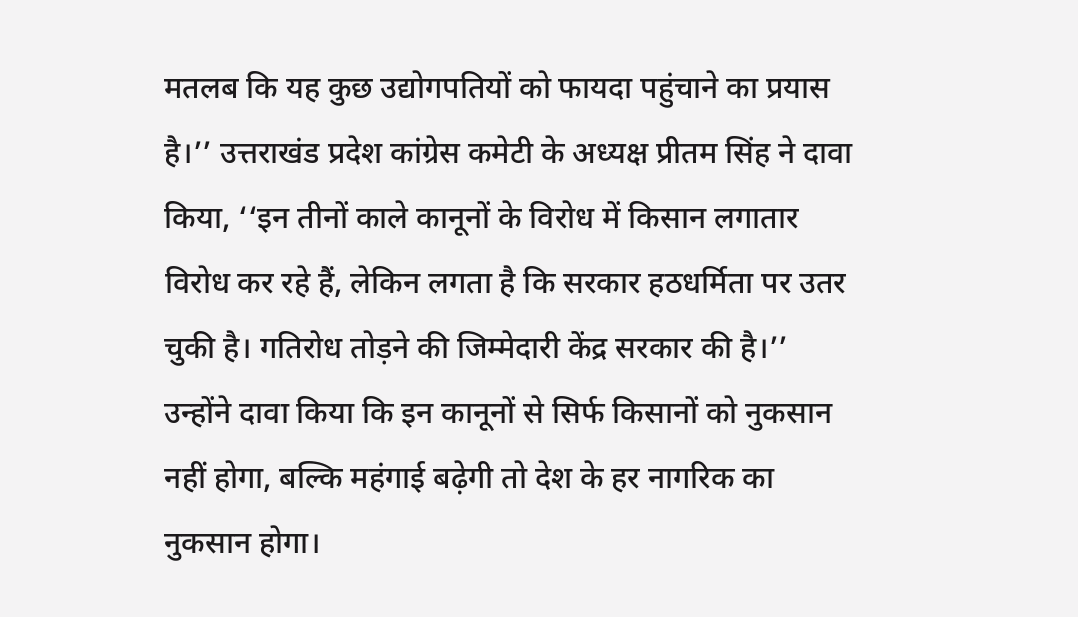मतलब कि यह कुछ उद्योगपतियों को फायदा पहुंचाने का प्रयास है।’’ उत्तराखंड प्रदेश कांग्रेस कमेटी के अध्यक्ष प्रीतम सिंह ने दावा किया, ‘‘इन तीनों काले कानूनों के विरोध में किसान लगातार विरोध कर रहे हैं, लेकिन लगता है कि सरकार हठधर्मिता पर उतर चुकी है। गतिरोध तोड़ने की जिम्मेदारी केंद्र सरकार की है।’’ उन्होंने दावा किया कि इन कानूनों से सिर्फ किसानों को नुकसान नहीं होगा, बल्कि महंगाई बढ़ेगी तो देश के हर नागरिक का नुकसान होगा।